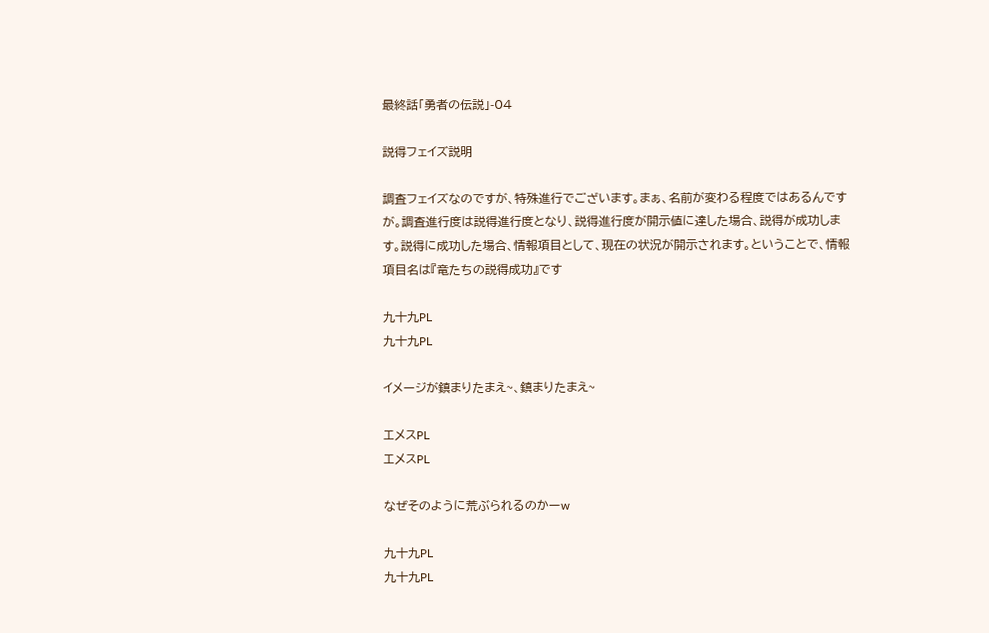最終話「勇者の伝説」-04

説得フェイズ説明

調査フェイズなのですが、特殊進行でございます。まぁ、名前が変わる程度ではあるんですが。調査進行度は説得進行度となり、説得進行度が開示値に達した場合、説得が成功します。説得に成功した場合、情報項目として、現在の状況が開示されます。ということで、情報項目名は『竜たちの説得成功』です

九十九PL
九十九PL

イメージが鎮まりたまえ~、鎮まりたまえ~

エメスPL
エメスPL

なぜそのように荒ぶられるのかーw

九十九PL
九十九PL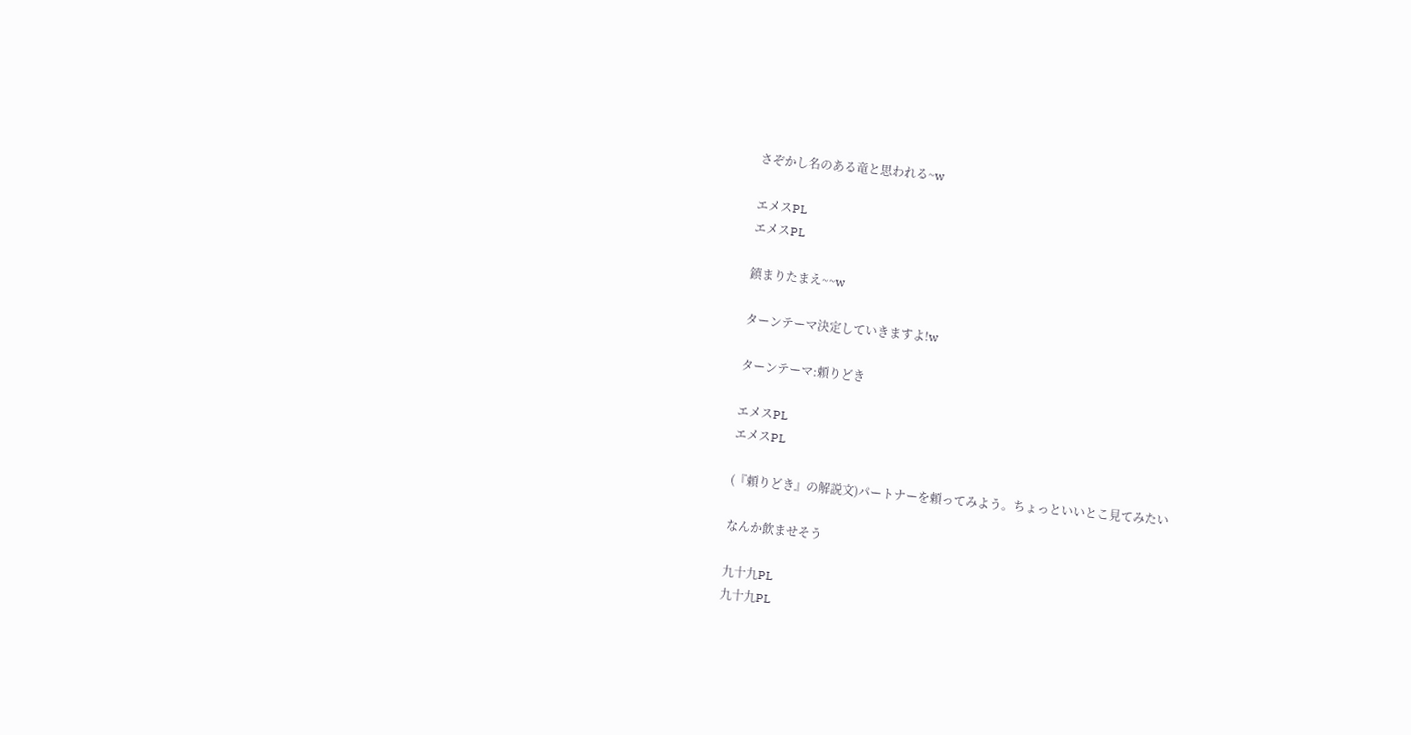さぞかし名のある竜と思われる~w

エメスPL
エメスPL

鎮まりたまえ~~w

ターンテーマ決定していきますよ!w

ターンテーマ:頼りどき

エメスPL
エメスPL

(『頼りどき』の解説文)パートナーを頼ってみよう。ちょっといいとこ見てみたい

なんか飲ませそう

九十九PL
九十九PL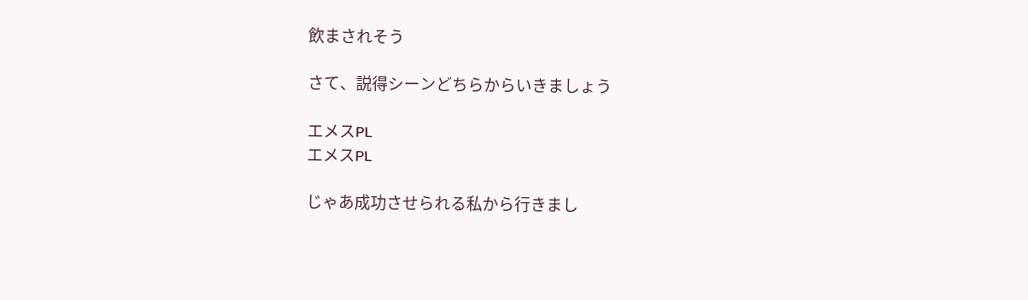飲まされそう

さて、説得シーンどちらからいきましょう

エメスPL
エメスPL

じゃあ成功させられる私から行きまし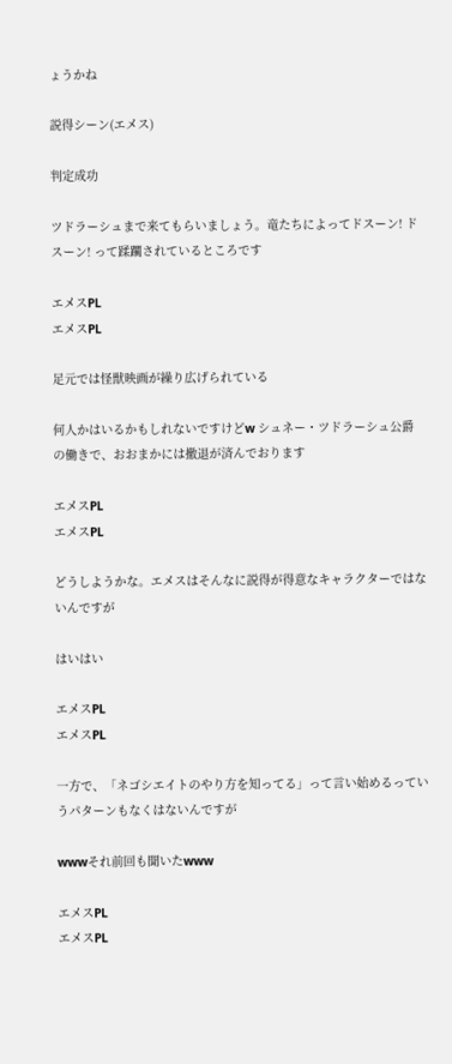ょうかね

説得シーン(エメス)

判定成功

ツドラーシュまで来てもらいましょう。竜たちによってドスーン! ドスーン! って蹂躙されているところです

エメスPL
エメスPL

足元では怪獣映画が繰り広げられている

何人かはいるかもしれないですけどw シュネー・ツドラーシュ公爵の働きで、おおまかには撤退が済んでおります

エメスPL
エメスPL

どうしようかな。エメスはそんなに説得が得意なキャラクターではないんですが

はいはい

エメスPL
エメスPL

一方で、「ネゴシエイトのやり方を知ってる」って言い始めるっていうパターンもなくはないんですが

wwwそれ前回も聞いたwww

エメスPL
エメスPL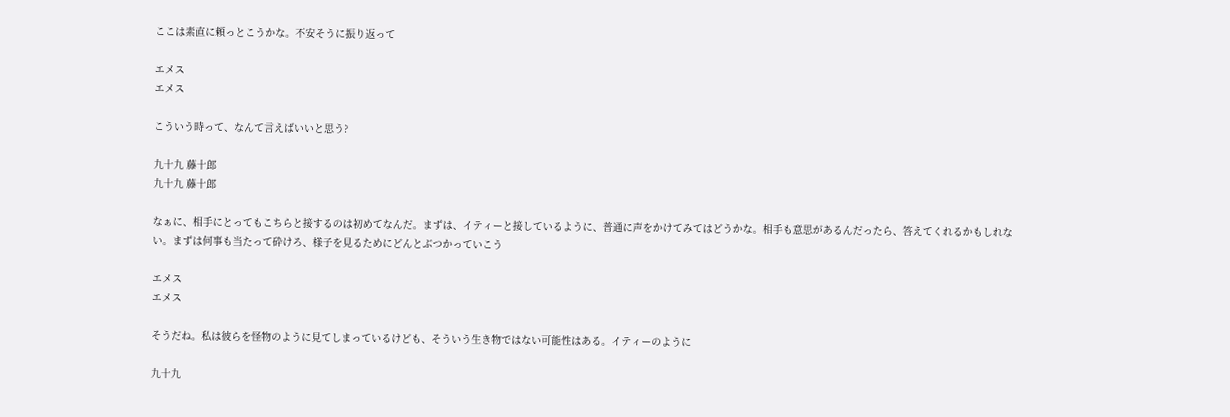ここは素直に頼っとこうかな。不安そうに振り返って

エメス
エメス

こういう時って、なんて言えばいいと思う?

九十九 藤十郎
九十九 藤十郎

なぁに、相手にとってもこちらと接するのは初めてなんだ。まずは、イティーと接しているように、普通に声をかけてみてはどうかな。相手も意思があるんだったら、答えてくれるかもしれない。まずは何事も当たって砕けろ、様子を見るためにどんとぶつかっていこう

エメス
エメス

そうだね。私は彼らを怪物のように見てしまっているけども、そういう生き物ではない可能性はある。イティーのように

九十九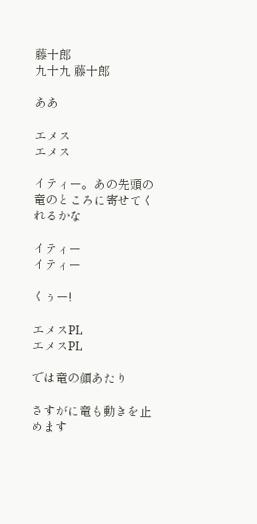藤十郎
九十九 藤十郎

ああ

エメス
エメス

イティー。あの先頭の竜のところに寄せてくれるかな

イティー
イティー

くぅー!

エメスPL
エメスPL

では竜の顔あたり

さすがに竜も動きを止めます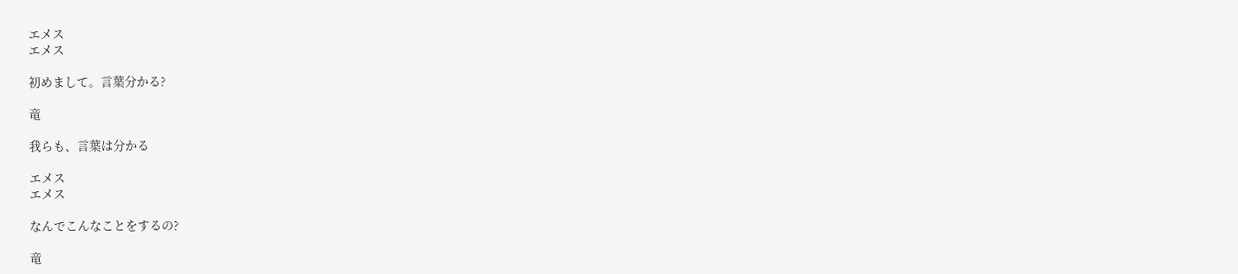エメス
エメス

初めまして。言葉分かる?

竜

我らも、言葉は分かる

エメス
エメス

なんでこんなことをするの?

竜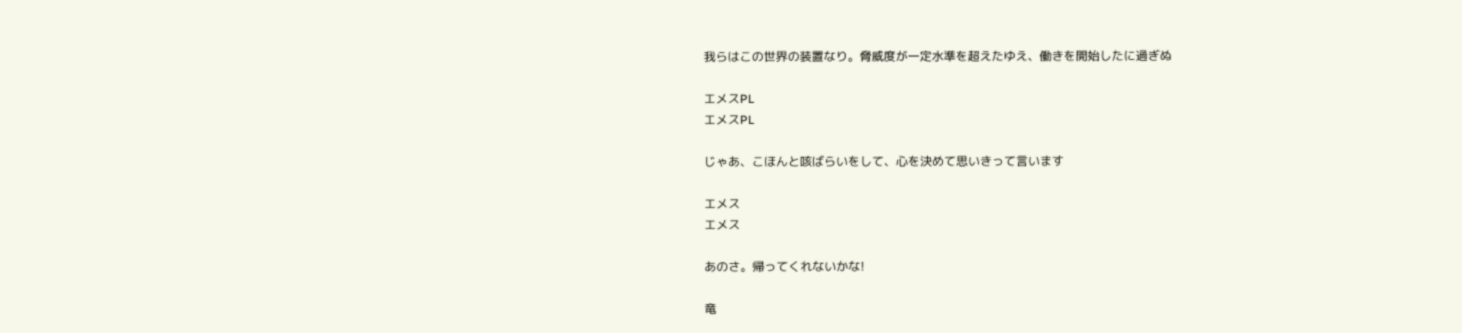我らはこの世界の装置なり。脅威度が一定水準を超えたゆえ、働きを開始したに過ぎぬ

エメスPL
エメスPL

じゃあ、こほんと咳ばらいをして、心を決めて思いきって言います

エメス
エメス

あのさ。帰ってくれないかな!

竜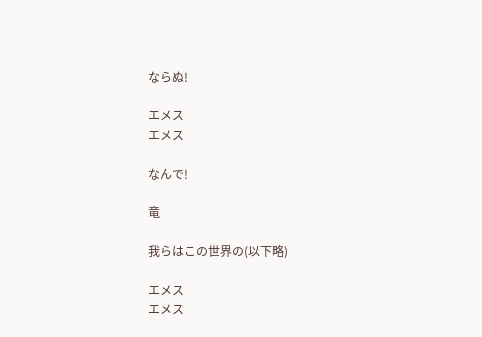ならぬ!

エメス
エメス

なんで!

竜

我らはこの世界の(以下略)

エメス
エメス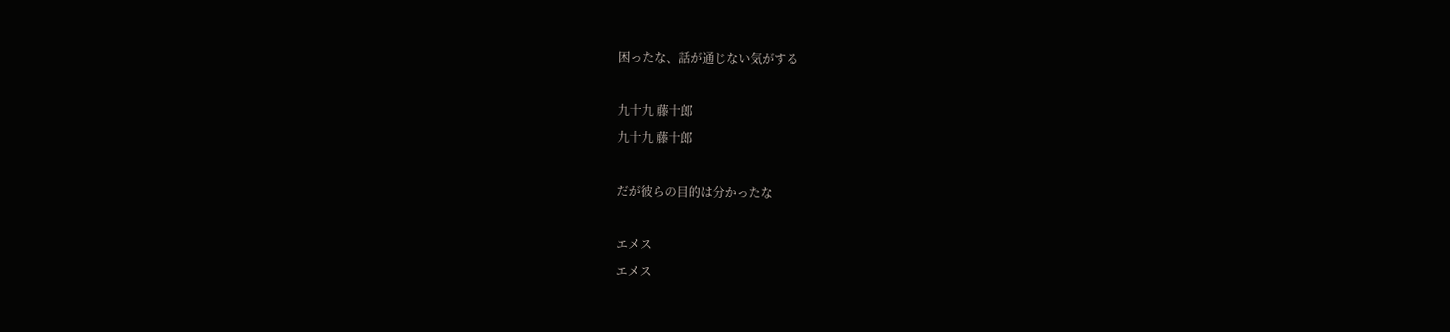困ったな、話が通じない気がする

九十九 藤十郎
九十九 藤十郎

だが彼らの目的は分かったな

エメス
エメス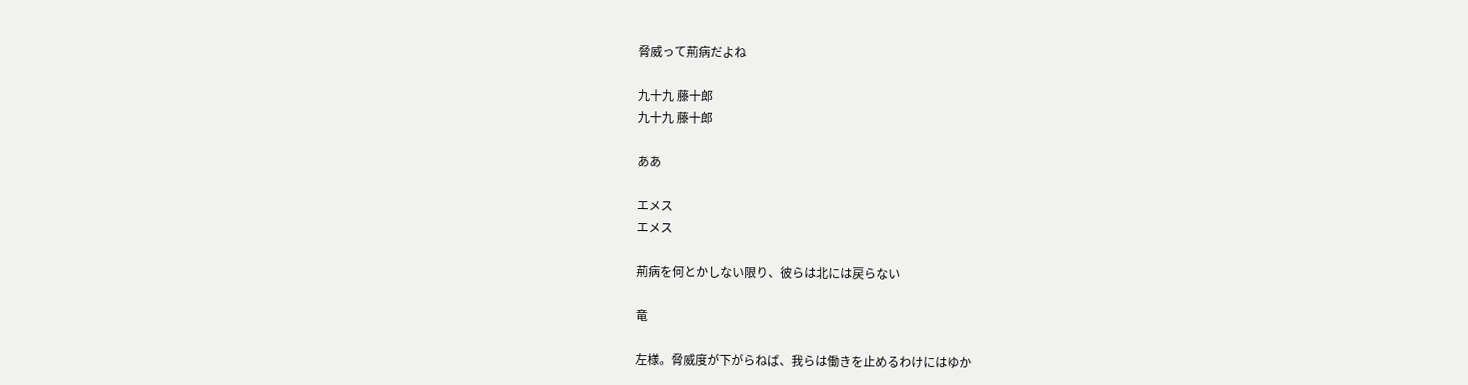脅威って荊病だよね

九十九 藤十郎
九十九 藤十郎

ああ

エメス
エメス

荊病を何とかしない限り、彼らは北には戻らない

竜

左様。脅威度が下がらねば、我らは働きを止めるわけにはゆか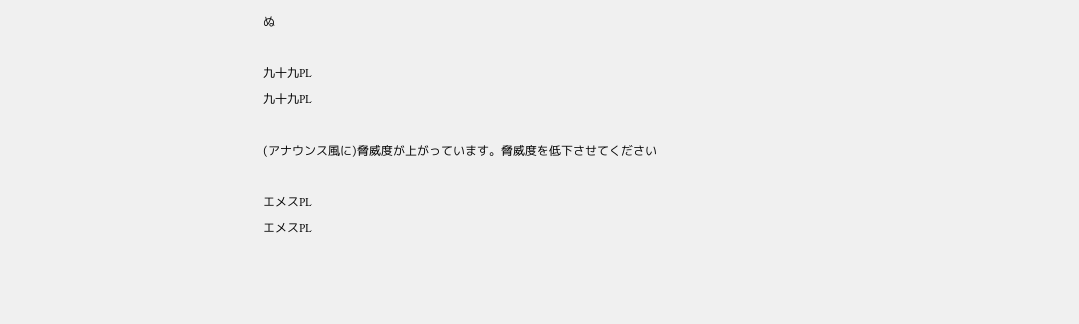ぬ

九十九PL
九十九PL

(アナウンス風に)脅威度が上がっています。脅威度を低下させてください

エメスPL
エメスPL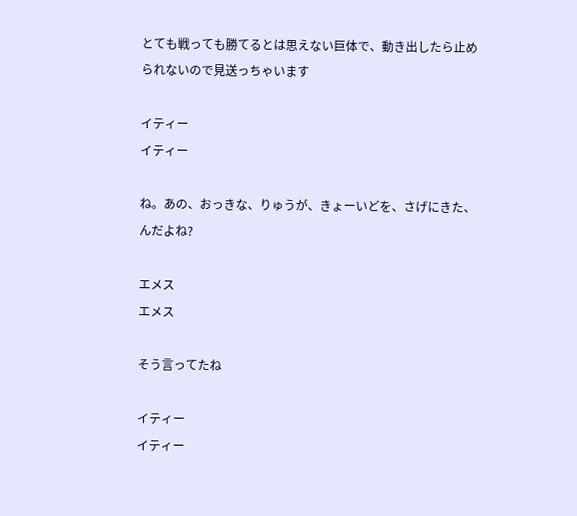とても戦っても勝てるとは思えない巨体で、動き出したら止められないので見送っちゃいます

イティー
イティー

ね。あの、おっきな、りゅうが、きょーいどを、さげにきた、んだよね?

エメス
エメス

そう言ってたね

イティー
イティー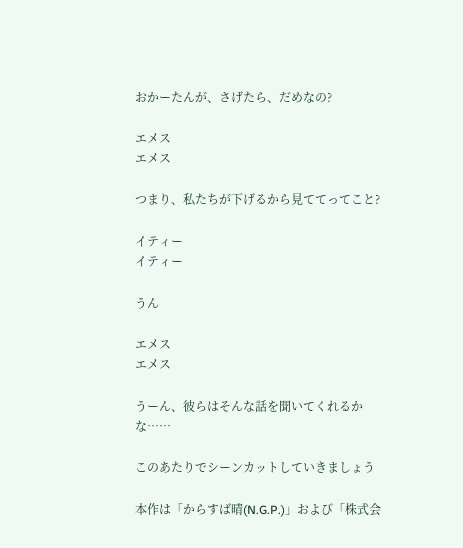おかーたんが、さげたら、だめなの?

エメス
エメス

つまり、私たちが下げるから見ててってこと?

イティー
イティー

うん

エメス
エメス

うーん、彼らはそんな話を聞いてくれるかな……

このあたりでシーンカットしていきましょう

本作は「からすば晴(N.G.P.)」および「株式会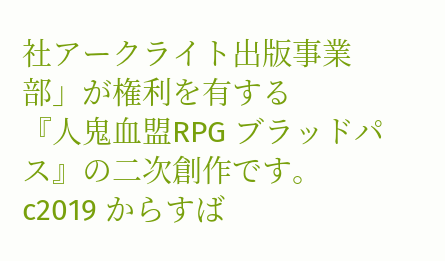社アークライト出版事業部」が権利を有する
『人鬼血盟RPG ブラッドパス』の二次創作です。
c2019 からすば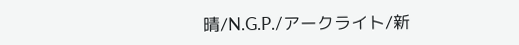晴/N.G.P./アークライト/新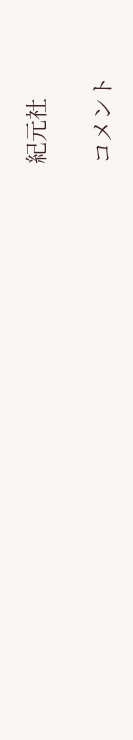紀元社

コメント